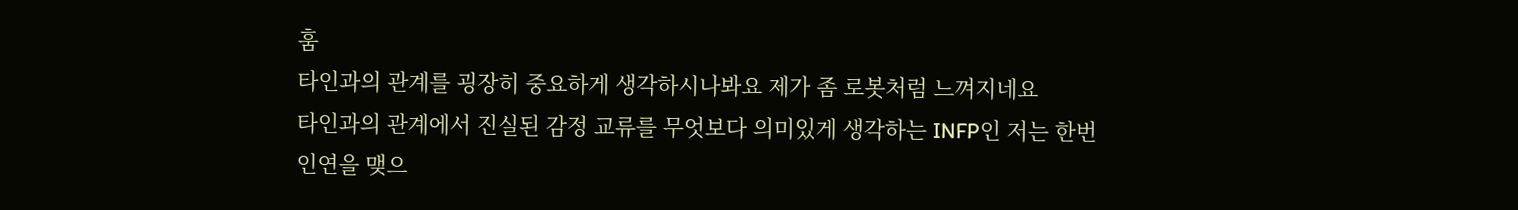훔
타인과의 관계를 굉장히 중요하게 생각하시나봐요 제가 좀 로봇처럼 느껴지네요
타인과의 관계에서 진실된 감정 교류를 무엇보다 의미있게 생각하는 INFP인 저는 한번 인연을 맺으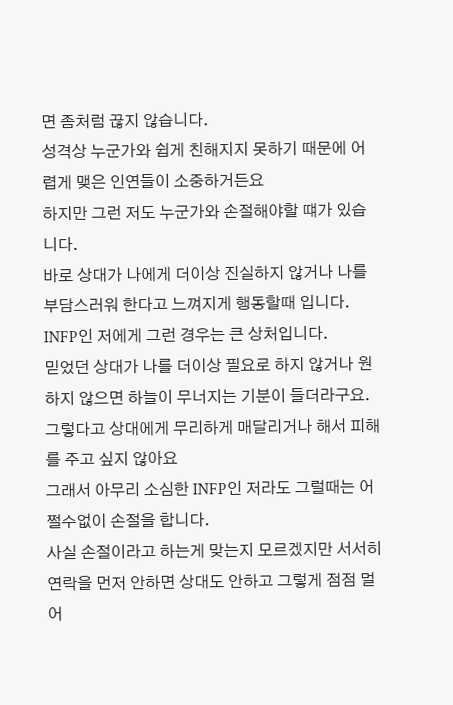면 좀처럼 끊지 않습니다.
성격상 누군가와 쉽게 친해지지 못하기 때문에 어렵게 맺은 인연들이 소중하거든요
하지만 그런 저도 누군가와 손절해야할 떄가 있습니다.
바로 상대가 나에게 더이상 진실하지 않거나 나를 부담스러워 한다고 느껴지게 행동할때 입니다.
INFP인 저에게 그런 경우는 큰 상처입니다.
믿었던 상대가 나를 더이상 필요로 하지 않거나 원하지 않으면 하늘이 무너지는 기분이 들더라구요.
그렇다고 상대에게 무리하게 매달리거나 해서 피해를 주고 싶지 않아요
그래서 아무리 소심한 INFP인 저라도 그럴때는 어쩔수없이 손절을 합니다.
사실 손절이라고 하는게 맞는지 모르겠지만 서서히 연락을 먼저 안하면 상대도 안하고 그렇게 점점 멀어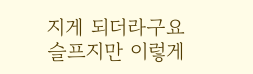지게 되더라구요
슬프지만 이렇게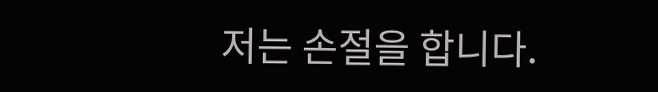저는 손절을 합니다.